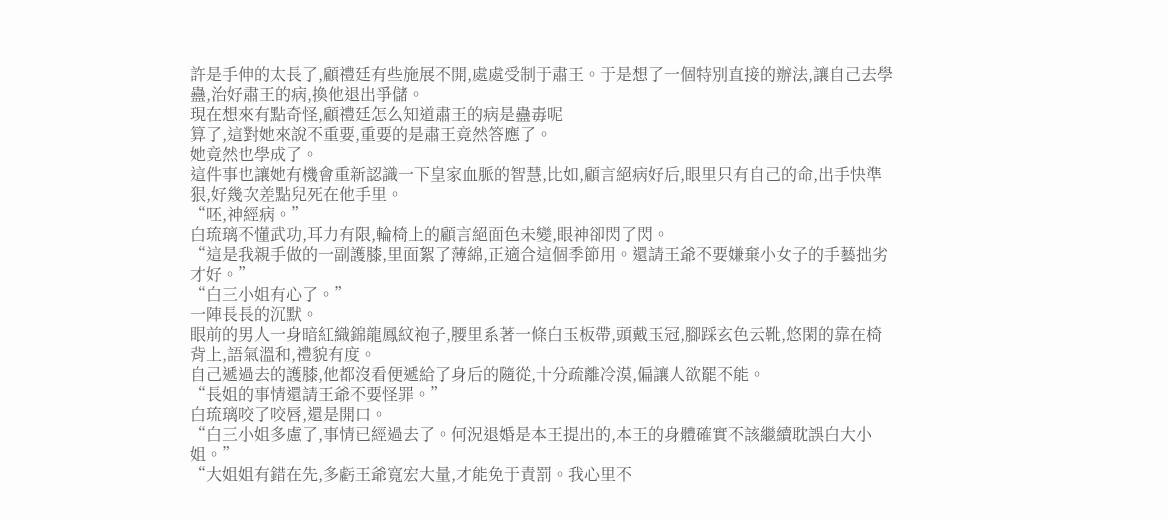許是手伸的太長了,顧禮廷有些施展不開,處處受制于肅王。于是想了一個特別直接的辦法,讓自己去學蠱,治好肅王的病,換他退出爭儲。
現在想來有點奇怪,顧禮廷怎么知道肅王的病是蠱毒呢
算了,這對她來說不重要,重要的是肅王竟然答應了。
她竟然也學成了。
這件事也讓她有機會重新認識一下皇家血脈的智慧,比如,顧言絕病好后,眼里只有自己的命,出手快準狠,好幾次差點兒死在他手里。
“呸,神經病。”
白琉璃不懂武功,耳力有限,輪椅上的顧言絕面色未變,眼神卻閃了閃。
“這是我親手做的一副護膝,里面絮了薄綿,正適合這個季節用。還請王爺不要嫌棄小女子的手藝拙劣才好。”
“白三小姐有心了。”
一陣長長的沉默。
眼前的男人一身暗紅織錦龍鳳紋袍子,腰里系著一條白玉板帶,頭戴玉冠,腳踩玄色云靴,悠閑的靠在椅背上,語氣溫和,禮貌有度。
自己遞過去的護膝,他都沒看便遞給了身后的隨從,十分疏離冷漠,偏讓人欲罷不能。
“長姐的事情還請王爺不要怪罪。”
白琉璃咬了咬唇,還是開口。
“白三小姐多慮了,事情已經過去了。何況退婚是本王提出的,本王的身體確實不該繼續耽誤白大小姐。”
“大姐姐有錯在先,多虧王爺寬宏大量,才能免于責罰。我心里不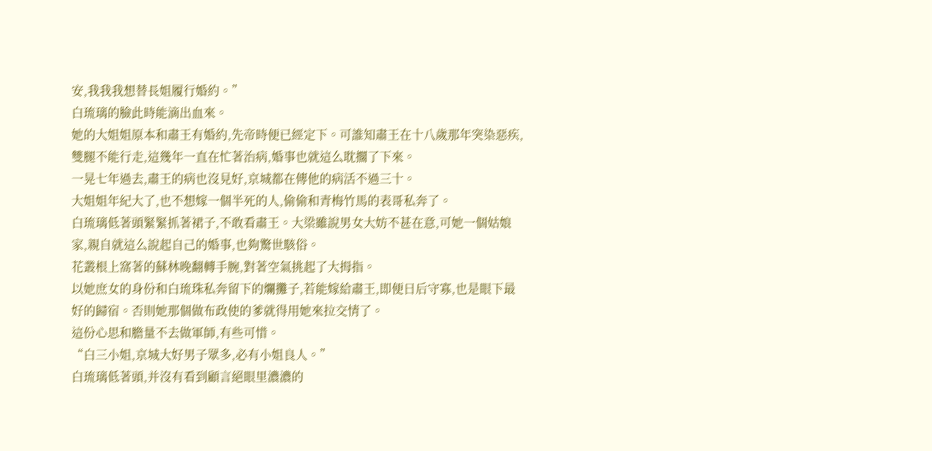安,我我我想替長姐履行婚約。”
白琉璃的臉此時能滴出血來。
她的大姐姐原本和肅王有婚約,先帝時便已經定下。可誰知肅王在十八歲那年突染惡疾,雙腿不能行走,這幾年一直在忙著治病,婚事也就這么耽擱了下來。
一晃七年過去,肅王的病也沒見好,京城都在傳他的病活不過三十。
大姐姐年紀大了,也不想嫁一個半死的人,偷偷和青梅竹馬的表哥私奔了。
白琉璃低著頭緊緊抓著裙子,不敢看肅王。大梁雖說男女大妨不甚在意,可她一個姑娘家,親自就這么說起自己的婚事,也夠驚世駭俗。
花叢根上窩著的蘇林晚翻轉手腕,對著空氣挑起了大拇指。
以她庶女的身份和白琉珠私奔留下的爛攤子,若能嫁給肅王,即便日后守寡,也是眼下最好的歸宿。否則她那個做布政使的爹就得用她來拉交情了。
這份心思和膽量不去做軍師,有些可惜。
“白三小姐,京城大好男子眾多,必有小姐良人。”
白琉璃低著頭,并沒有看到顧言絕眼里濃濃的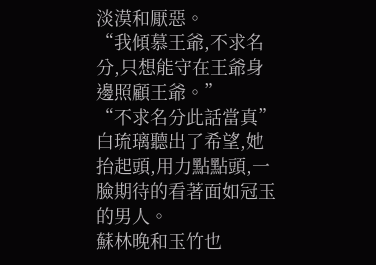淡漠和厭惡。
“我傾慕王爺,不求名分,只想能守在王爺身邊照顧王爺。”
“不求名分此話當真”
白琉璃聽出了希望,她抬起頭,用力點點頭,一臉期待的看著面如冠玉的男人。
蘇林晚和玉竹也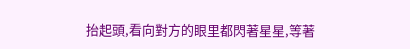抬起頭,看向對方的眼里都閃著星星,等著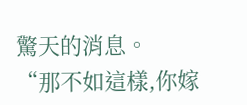驚天的消息。
“那不如這樣,你嫁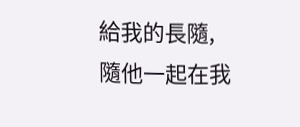給我的長隨,隨他一起在我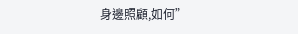身邊照顧,如何”